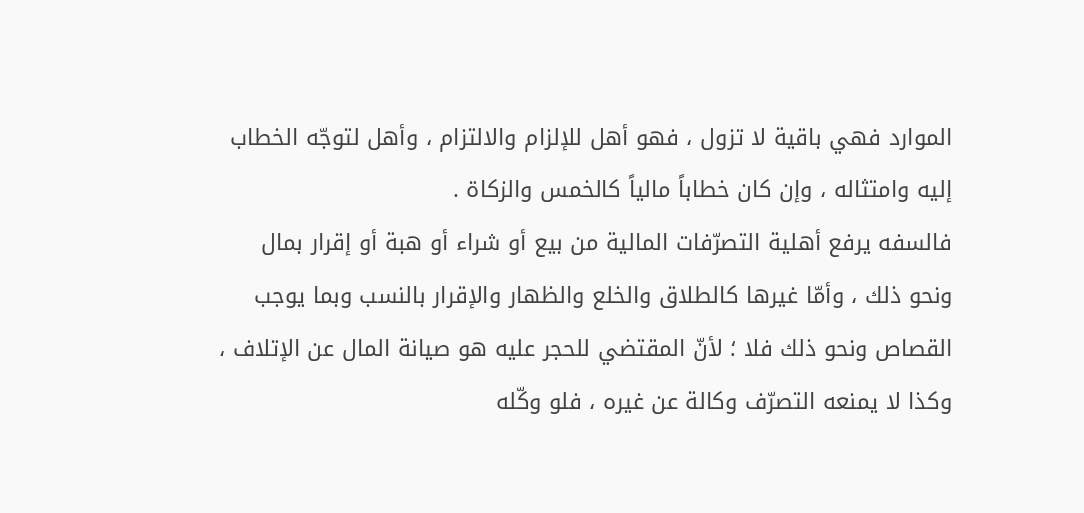الموارد فهي باقية لا تزول ، فهو أهل للإلزام والالتزام ، وأهل لتوجّه الخطاب إليه وامتثاله ، وإن كان خطاباً مالياً كالخمس والزكاة .
فالسفه يرفع أهلية التصرّفات المالية من بيع أو شراء أو هبة أو إقرار بمال ونحو ذلك ، وأمّا غيرها كالطلاق والخلع والظهار والإقرار بالنسب وبما يوجب القصاص ونحو ذلك فلا ؛ لأنّ المقتضي للحجر عليه هو صيانة المال عن الإتلاف ، وكذا لا يمنعه التصرّف وكالة عن غيره ، فلو وكّله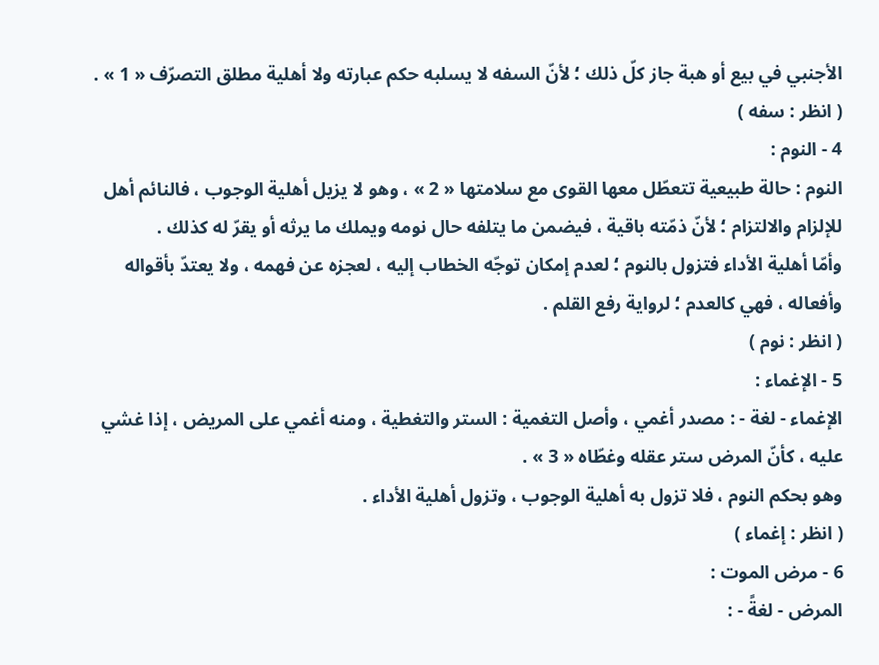الأجنبي في بيع أو هبة جاز كلّ ذلك ؛ لأنّ السفه لا يسلبه حكم عبارته ولا أهلية مطلق التصرّف « 1 » .
( انظر : سفه )
4 - النوم :
النوم : حالة طبيعية تتعطّل معها القوى مع سلامتها « 2 » ، وهو لا يزيل أهلية الوجوب ، فالنائم أهل للإلزام والالتزام ؛ لأنّ ذمّته باقية ، فيضمن ما يتلفه حال نومه ويملك ما يرثه أو يقرّ له كذلك .
وأمّا أهلية الأداء فتزول بالنوم ؛ لعدم إمكان توجّه الخطاب إليه ، لعجزه عن فهمه ، ولا يعتدّ بأقواله وأفعاله ، فهي كالعدم ؛ لرواية رفع القلم .
( انظر : نوم )
5 - الإغماء :
الإغماء - لغة - : مصدر أغمي ، وأصل التغمية : الستر والتغطية ، ومنه أغمي على المريض ، إذا غشي عليه ، كأنّ المرض ستر عقله وغطّاه « 3 » .
وهو بحكم النوم ، فلا تزول به أهلية الوجوب ، وتزول أهلية الأداء .
( انظر : إغماء )
6 - مرض الموت :
المرض - لغةً - :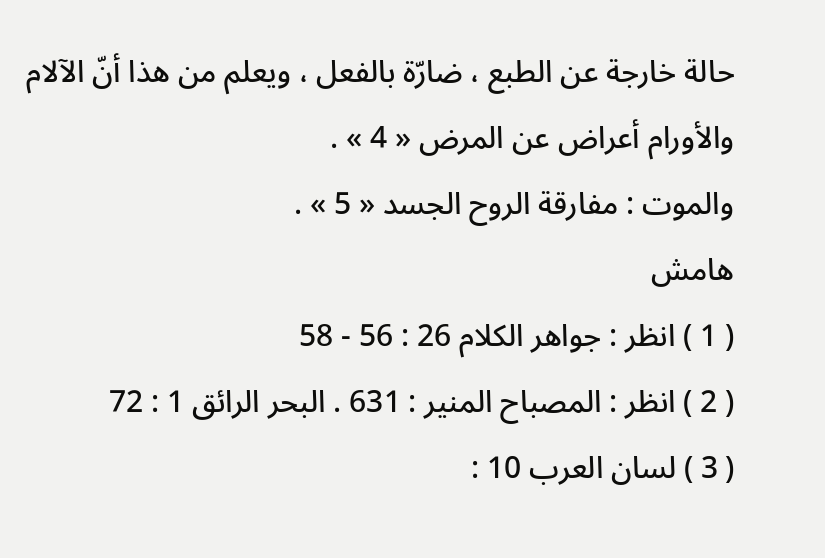حالة خارجة عن الطبع ، ضارّة بالفعل ، ويعلم من هذا أنّ الآلام والأورام أعراض عن المرض « 4 » .
والموت : مفارقة الروح الجسد « 5 » .
هامش
( 1 ) انظر : جواهر الكلام 26 : 56 - 58
( 2 ) انظر : المصباح المنير : 631 . البحر الرائق 1 : 72
( 3 ) لسان العرب 10 :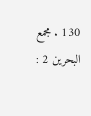130 . مجمع البحرين 2 :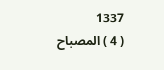1337
( 4 ) المصباح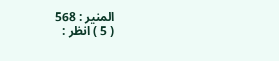المنير : 568
( 5 ) انظر :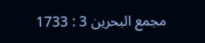مجمع البحرين 3 : 1733